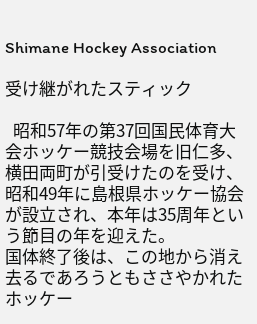Shimane Hockey Association

受け継がれたスティック

  昭和57年の第37回国民体育大会ホッケー競技会場を旧仁多、横田両町が引受けたのを受け、昭和49年に島根県ホッケー協会が設立され、本年は35周年という節目の年を迎えた。
国体終了後は、この地から消え去るであろうともささやかれたホッケー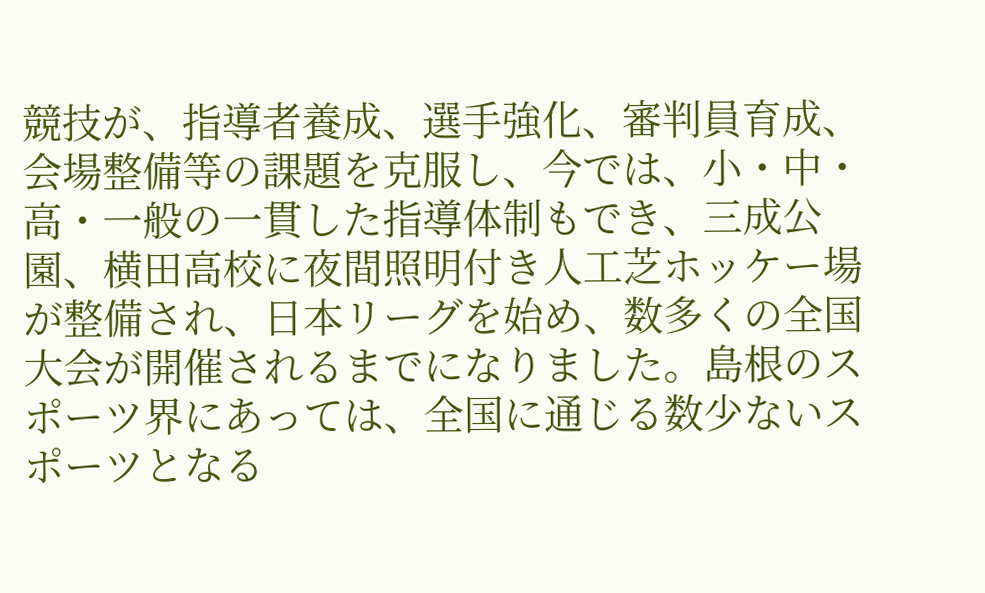競技が、指導者養成、選手強化、審判員育成、会場整備等の課題を克服し、今では、小・中・高・一般の一貫した指導体制もでき、三成公園、横田高校に夜間照明付き人工芝ホッケー場が整備され、日本リーグを始め、数多くの全国大会が開催されるまでになりました。島根のスポーツ界にあっては、全国に通じる数少ないスポーツとなる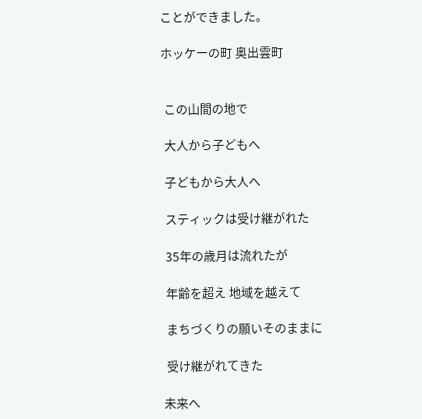ことができました。

ホッケーの町 奥出雲町


 この山間の地で

 大人から子どもへ

 子どもから大人へ

 スティックは受け継がれた

 35年の歳月は流れたが

 年齢を超え 地域を越えて

 まちづくりの願いそのままに

 受け継がれてきた

未来へ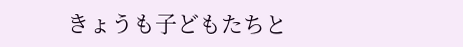きょうも子どもたちと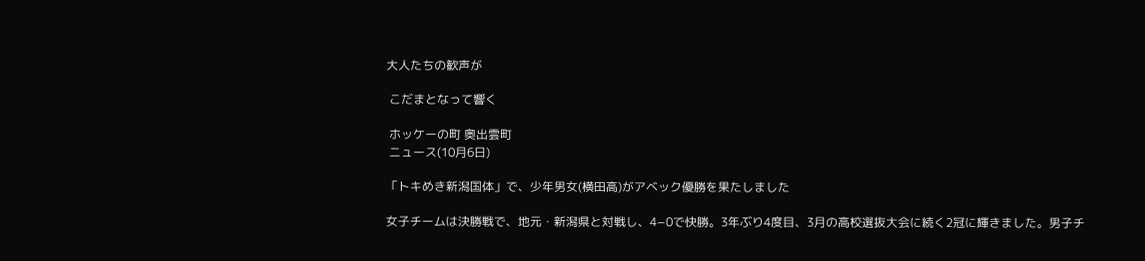大人たちの歓声が

 こだまとなって響く

 ホッケーの町 奥出雲町
 ニュース(10月6日)

「トキめき新潟国体」で、少年男女(横田高)がアベック優勝を果たしました

女子チームは決勝戦で、地元・新潟県と対戦し、4−0で快勝。3年ぶり4度目、3月の高校選抜大会に続く2冠に輝きました。男子チ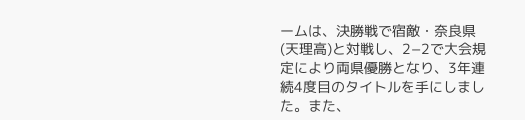ームは、決勝戦で宿敵・奈良県(天理高)と対戦し、2−2で大会規定により両県優勝となり、3年連続4度目のタイトルを手にしました。また、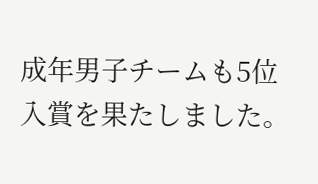成年男子チームも5位入賞を果たしました。